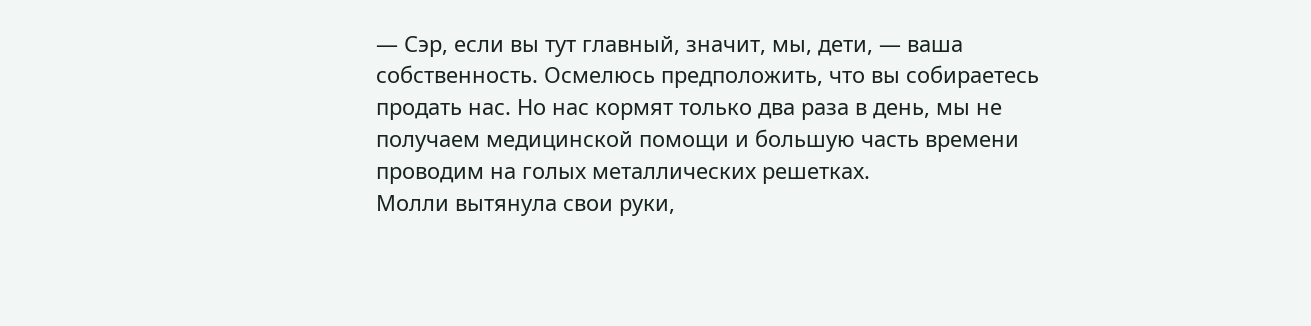— Сэр, если вы тут главный, значит, мы, дети, — ваша собственность. Осмелюсь предположить, что вы собираетесь продать нас. Но нас кормят только два раза в день, мы не получаем медицинской помощи и большую часть времени проводим на голых металлических решетках.
Молли вытянула свои руки,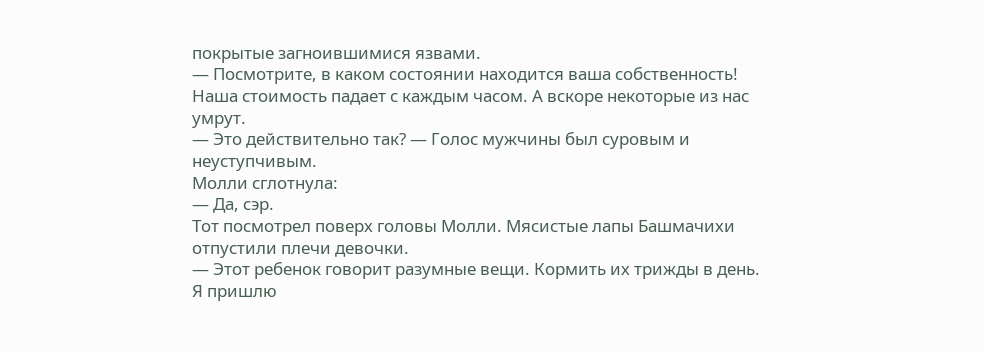покрытые загноившимися язвами.
— Посмотрите, в каком состоянии находится ваша собственность! Наша стоимость падает с каждым часом. А вскоре некоторые из нас умрут.
— Это действительно так? — Голос мужчины был суровым и неуступчивым.
Молли сглотнула:
— Да, сэр.
Тот посмотрел поверх головы Молли. Мясистые лапы Башмачихи отпустили плечи девочки.
— Этот ребенок говорит разумные вещи. Кормить их трижды в день. Я пришлю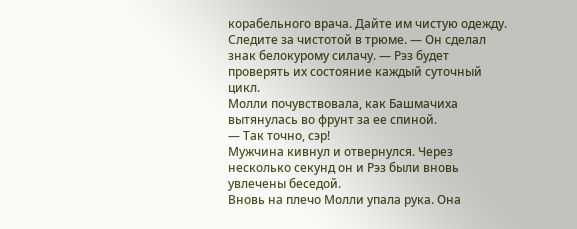корабельного врача. Дайте им чистую одежду. Следите за чистотой в трюме. — Он сделал знак белокурому силачу. — Рэз будет проверять их состояние каждый суточный цикл.
Молли почувствовала, как Башмачиха вытянулась во фрунт за ее спиной.
— Так точно, сэр!
Мужчина кивнул и отвернулся. Через несколько секунд он и Рэз были вновь увлечены беседой.
Вновь на плечо Молли упала рука. Она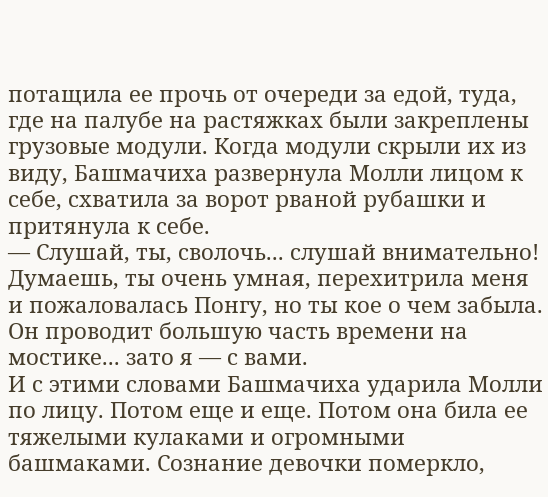потащила ее прочь от очереди за едой, туда, где на палубе на растяжках были закреплены грузовые модули. Когда модули скрыли их из виду, Башмачиха развернула Молли лицом к себе, схватила за ворот рваной рубашки и притянула к себе.
— Слушай, ты, сволочь... слушай внимательно! Думаешь, ты очень умная, перехитрила меня и пожаловалась Понгу, но ты кое о чем забыла. Он проводит большую часть времени на мостике... зато я — с вами.
И с этими словами Башмачиха ударила Молли по лицу. Потом еще и еще. Потом она била ее тяжелыми кулаками и огромными башмаками. Сознание девочки померкло,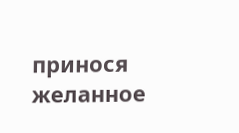принося желанное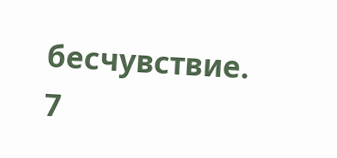бесчувствие.
7